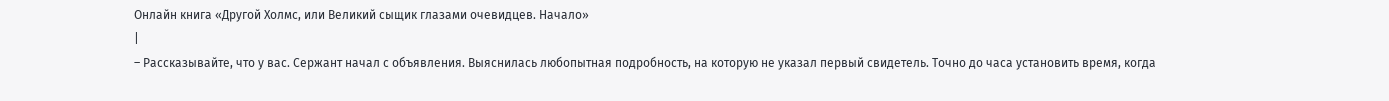Онлайн книга «Другой Холмс, или Великий сыщик глазами очевидцев. Начало»
|
– Рассказывайте, что у вас. Сержант начал с объявления. Выяснилась любопытная подробность, на которую не указал первый свидетель. Точно до часа установить время, когда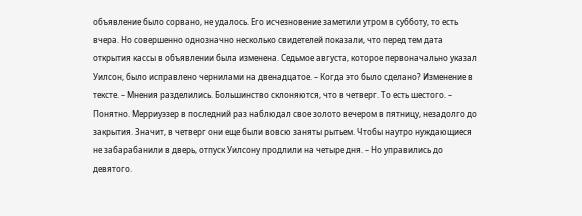объявление было сорвано, не удалось. Его исчезновение заметили утром в субботу, то есть вчера. Но совершенно однозначно несколько свидетелей показали, что перед тем дата открытия кассы в объявлении была изменена. Седьмое августа, которое первоначально указал Уилсон, было исправлено чернилами на двенадцатое. – Когда это было сделано? Изменение в тексте. – Мнения разделились. Большинство склоняются, что в четверг. То есть шестого. – Понятно. Мерриуэзер в последний раз наблюдал свое золото вечером в пятницу, незадолго до закрытия. Значит, в четверг они еще были вовсю заняты рытьем. Чтобы наутро нуждающиеся не забарабанили в дверь, отпуск Уилсону продлили на четыре дня. – Но управились до девятого.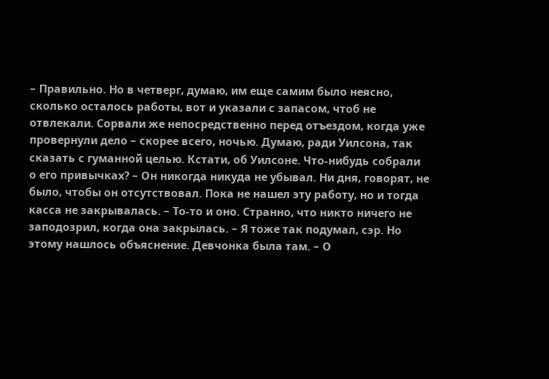– Правильно. Но в четверг, думаю, им еще самим было неясно, сколько осталось работы, вот и указали с запасом, чтоб не отвлекали. Сорвали же непосредственно перед отъездом, когда уже провернули дело – скорее всего, ночью. Думаю, ради Уилсона, так сказать с гуманной целью. Кстати, об Уилсоне. Что-нибудь собрали о его привычках? – Он никогда никуда не убывал. Ни дня, говорят, не было, чтобы он отсутствовал. Пока не нашел эту работу, но и тогда касса не закрывалась. – То-то и оно. Странно, что никто ничего не заподозрил, когда она закрылась. – Я тоже так подумал, сэр. Но этому нашлось объяснение. Девчонка была там. – О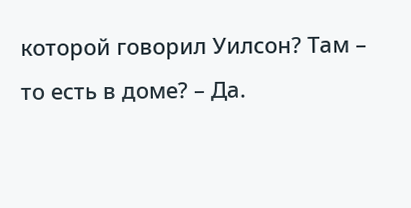которой говорил Уилсон? Там – то есть в доме? – Да.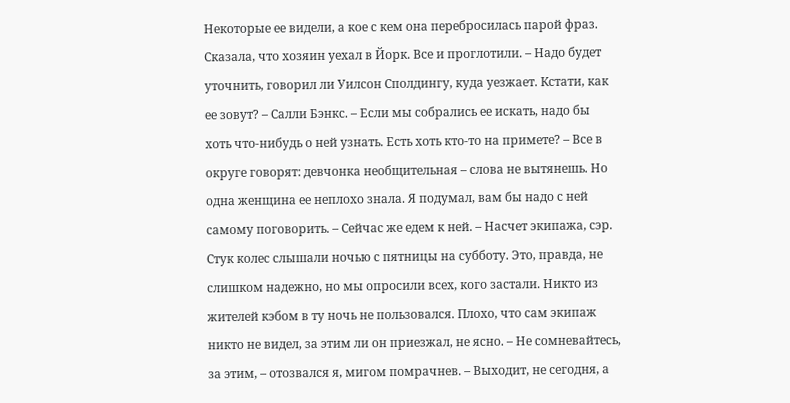Некоторые ее видели, а кое с кем она перебросилась парой фраз. Сказала, что хозяин уехал в Йорк. Все и проглотили. – Надо будет уточнить, говорил ли Уилсон Сполдингу, куда уезжает. Кстати, как ее зовут? – Салли Бэнкс. – Если мы собрались ее искать, надо бы хоть что-нибудь о ней узнать. Есть хоть кто-то на примете? – Все в округе говорят: девчонка необщительная – слова не вытянешь. Но одна женщина ее неплохо знала. Я подумал, вам бы надо с ней самому поговорить. – Сейчас же едем к ней. – Насчет экипажа, сэр. Стук колес слышали ночью с пятницы на субботу. Это, правда, не слишком надежно, но мы опросили всех, кого застали. Никто из жителей кэбом в ту ночь не пользовался. Плохо, что сам экипаж никто не видел, за этим ли он приезжал, не ясно. – Не сомневайтесь, за этим, – отозвался я, мигом помрачнев. – Выходит, не сегодня, а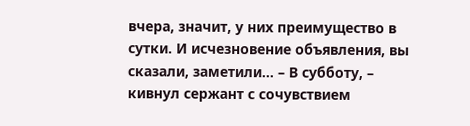вчера, значит, у них преимущество в сутки. И исчезновение объявления, вы сказали, заметили… – В субботу, – кивнул сержант с сочувствием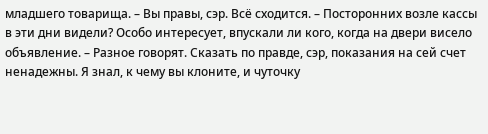младшего товарища. – Вы правы, сэр. Всё сходится. – Посторонних возле кассы в эти дни видели? Особо интересует, впускали ли кого, когда на двери висело объявление. – Разное говорят. Сказать по правде, сэр, показания на сей счет ненадежны. Я знал, к чему вы клоните, и чуточку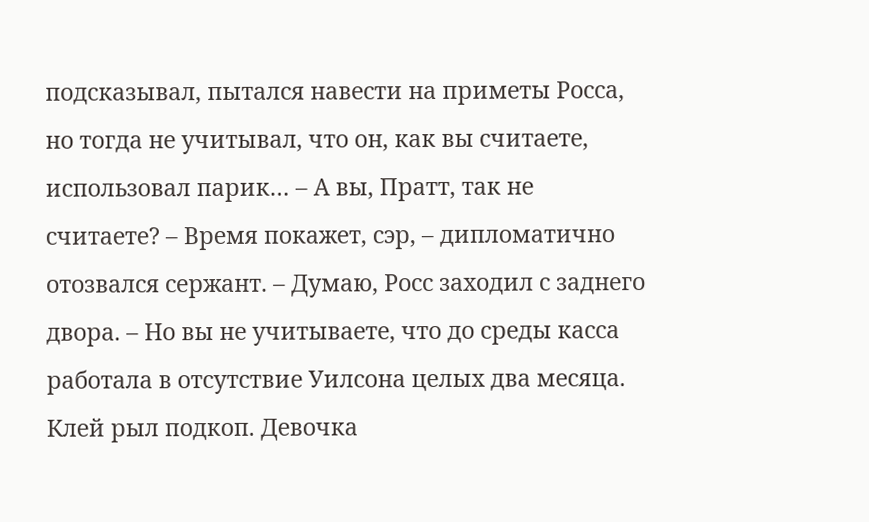подсказывал, пытался навести на приметы Росса, но тогда не учитывал, что он, как вы считаете, использовал парик… – А вы, Пратт, так не считаете? – Время покажет, сэр, – дипломатично отозвался сержант. – Думаю, Росс заходил с заднего двора. – Но вы не учитываете, что до среды касса работала в отсутствие Уилсона целых два месяца. Клей рыл подкоп. Девочка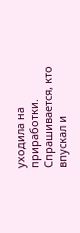уходила на приработки. Спрашивается, кто впускал и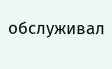обслуживал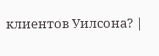клиентов Уилсона? |